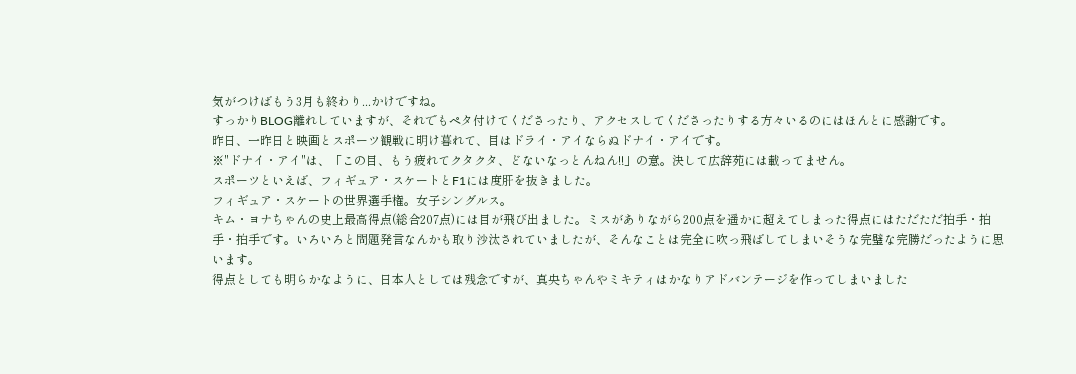気がつけばもう3月も終わり...かけですね。
すっかりBLOG離れしていますが、それでもペタ付けてくださったり、アクセスしてくださったりする方々いるのにはほんとに感謝です。
昨日、一昨日と映画とスポーツ観戦に明け暮れて、目はドライ・アイならぬドナイ・アイです。
※"ドナイ・アイ"は、「この目、もう疲れてクタクタ、どないなっとんねん!!」の意。決して広辞苑には載ってません。
スポーツといえば、フィギュア・スケートとF1には度肝を抜きました。
フィギュア・スケートの世界選手権。女子シングルス。
キム・ヨナちゃんの史上最高得点(総合207点)には目が飛び出ました。ミスがありながら200点を遥かに超えてしまった得点にはただただ拍手・拍手・拍手です。いろいろと問題発言なんかも取り沙汰されていましたが、そんなことは完全に吹っ飛ばしてしまいそうな完璧な完勝だったように思います。
得点としても明らかなように、日本人としては残念ですが、真央ちゃんやミキティはかなりアドバンテージを作ってしまいました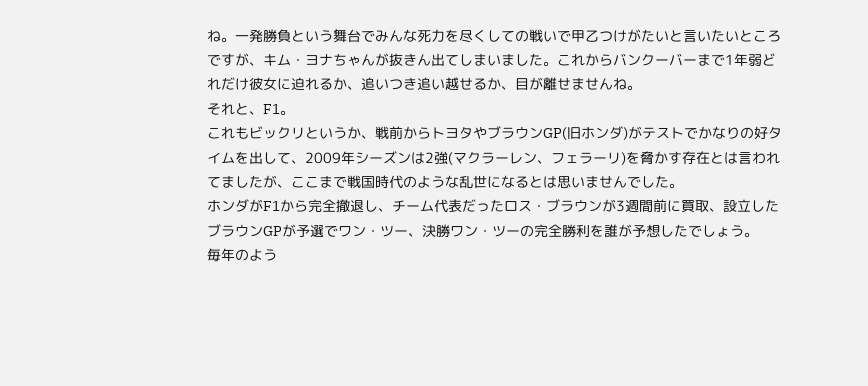ね。一発勝負という舞台でみんな死力を尽くしての戦いで甲乙つけがたいと言いたいところですが、キム・ヨナちゃんが抜きん出てしまいました。これからバンクーバーまで1年弱どれだけ彼女に迫れるか、追いつき追い越せるか、目が離せませんね。
それと、F1。
これもビックリというか、戦前からトヨタやブラウンGP(旧ホンダ)がテストでかなりの好タイムを出して、2009年シーズンは2強(マクラーレン、フェラーリ)を脅かす存在とは言われてましたが、ここまで戦国時代のような乱世になるとは思いませんでした。
ホンダがF1から完全撤退し、チーム代表だったロス・ブラウンが3週間前に買取、設立したブラウンGPが予選でワン・ツー、決勝ワン・ツーの完全勝利を誰が予想したでしょう。
毎年のよう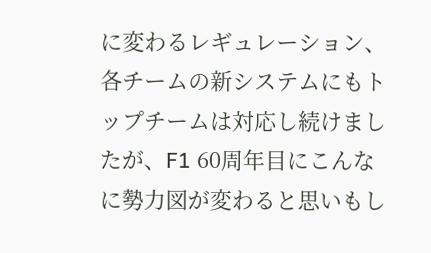に変わるレギュレーション、各チームの新システムにもトップチームは対応し続けましたが、F1 60周年目にこんなに勢力図が変わると思いもし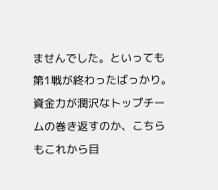ませんでした。といっても第1戦が終わったばっかり。資金力が潤沢なトップチームの巻き返すのか、こちらもこれから目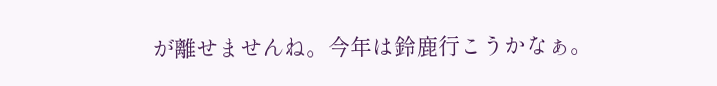が離せませんね。今年は鈴鹿行こうかなぁ。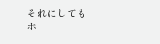それにしてもホ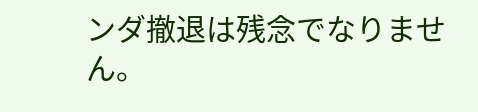ンダ撤退は残念でなりません。